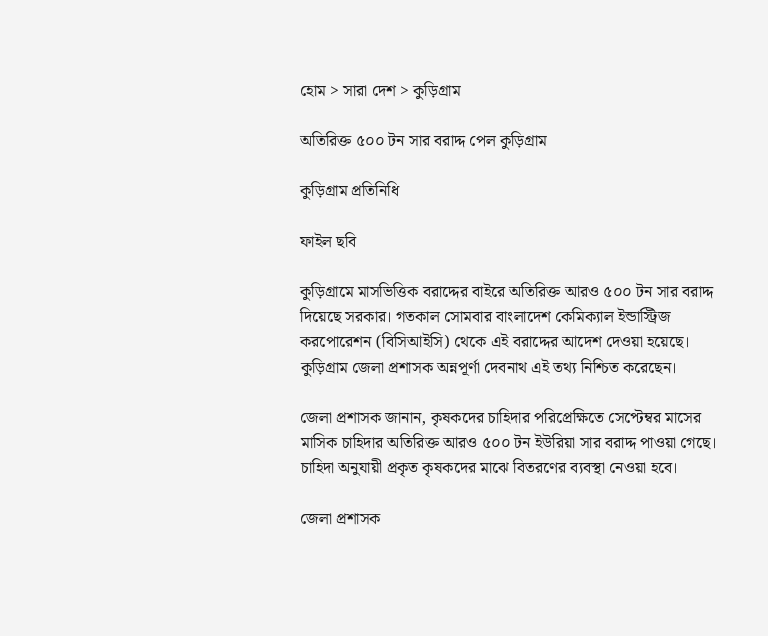হোম > সারা দেশ > কুড়িগ্রাম

অতিরিক্ত ৫০০ টন সার বরাদ্দ পেল কুড়িগ্রাম

কুড়িগ্রাম প্রতিনিধি

ফাইল ছবি

কুড়িগ্রামে মাসভিত্তিক বরাদ্দের বাইরে অতিরিক্ত আরও ৫০০ টন সার বরাদ্দ দিয়েছে সরকার। গতকাল সোমবার বাংলাদেশ কেমিক্যাল ইন্ডাস্ট্রিজ করপোরেশন (বিসিআইসি) থেকে এই বরাদ্দের আদেশ দেওয়া হয়েছে। কুড়িগ্রাম জেলা প্রশাসক অন্নপূর্ণা দেবনাথ এই তথ্য নিশ্চিত করেছেন।

জেলা প্রশাসক জানান, কৃষকদের চাহিদার পরিপ্রেক্ষিতে সেপ্টেম্বর মাসের মাসিক চাহিদার অতিরিক্ত আরও ৫০০ টন ইউরিয়া সার বরাদ্দ পাওয়া গেছে। চাহিদা অনুযায়ী প্রকৃত কৃষকদের মাঝে বিতরণের ব্যবস্থা নেওয়া হবে।

জেলা প্রশাসক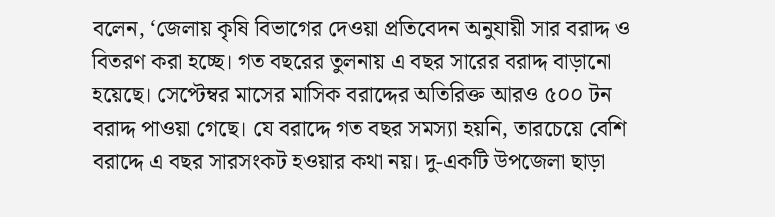বলেন, ‘জেলায় কৃষি বিভাগের দেওয়া প্রতিবেদন অনুযায়ী সার বরাদ্দ ও বিতরণ করা হচ্ছে। গত বছরের তুলনায় এ বছর সারের বরাদ্দ বাড়ানো হয়েছে। সেপ্টেম্বর মাসের মাসিক বরাদ্দের অতিরিক্ত আরও ৫০০ টন বরাদ্দ পাওয়া গেছে। যে বরাদ্দে গত বছর সমস্যা হয়নি, তারচেয়ে বেশি বরাদ্দে এ বছর সারসংকট হওয়ার কথা নয়। দু-একটি উপজেলা ছাড়া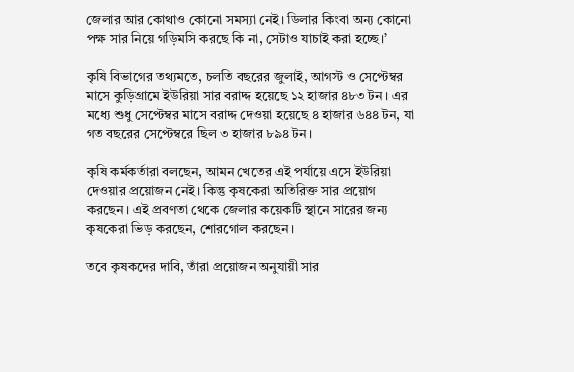জেলার আর কোথাও কোনো সমস্যা নেই। ডিলার কিংবা অন্য কোনো পক্ষ সার নিয়ে গড়িমসি করছে কি না, সেটাও যাচাই করা হচ্ছে।’

কৃষি বিভাগের তথ্যমতে, চলতি বছরের জুলাই, আগস্ট ও সেপ্টেম্বর মাসে কুড়িগ্রামে ইউরিয়া সার বরাদ্দ হয়েছে ১২ হাজার ৪৮৩ টন। এর মধ্যে শুধু সেপ্টেম্বর মাসে বরাদ্দ দেওয়া হয়েছে ৪ হাজার ৬৪৪ টন, যা গত বছরের সেপ্টেম্বরে ছিল ৩ হাজার ৮৯৪ টন।

কৃষি কর্মকর্তারা বলছেন, আমন খেতের এই পর্যায়ে এসে ইউরিয়া দেওয়ার প্রয়োজন নেই। কিন্তু কৃষকেরা অতিরিক্ত সার প্রয়োগ করছেন। এই প্রবণতা থেকে জেলার কয়েকটি স্থানে সারের জন্য কৃষকেরা ভিড় করছেন, শোরগোল করছেন।

তবে কৃষকদের দাবি, তাঁরা প্রয়োজন অনুযায়ী সার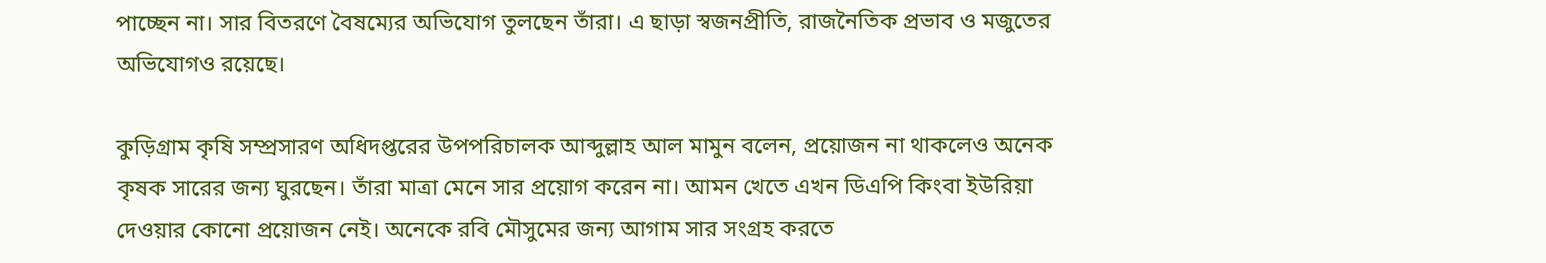পাচ্ছেন না। সার বিতরণে বৈষম্যের অভিযোগ তুলছেন তাঁরা। এ ছাড়া স্বজনপ্রীতি, রাজনৈতিক প্রভাব ও মজুতের অভিযোগও রয়েছে।

কুড়িগ্রাম কৃষি সম্প্রসারণ অধিদপ্তরের উপপরিচালক আব্দুল্লাহ আল মামুন বলেন, প্রয়োজন না থাকলেও অনেক কৃষক সারের জন্য ঘুরছেন। তাঁরা মাত্রা মেনে সার প্রয়োগ করেন না। আমন খেতে এখন ডিএপি কিংবা ইউরিয়া দেওয়ার কোনো প্রয়োজন নেই। অনেকে রবি মৌসুমের জন্য আগাম সার সংগ্রহ করতে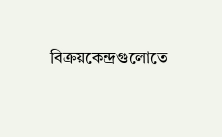বিক্রয়কেন্দ্রগুলোতে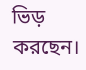ভিড় করছেন।